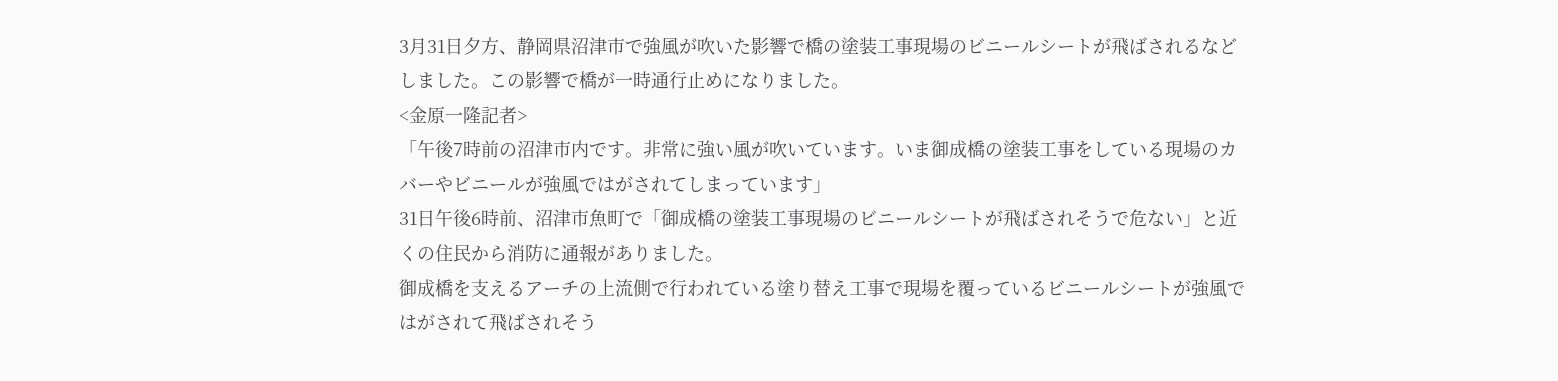3月31日夕方、静岡県沼津市で強風が吹いた影響で橋の塗装工事現場のビニールシートが飛ばされるなどしました。この影響で橋が一時通行止めになりました。
<金原一隆記者>
「午後7時前の沼津市内です。非常に強い風が吹いています。いま御成橋の塗装工事をしている現場のカバーやビニールが強風ではがされてしまっています」
31日午後6時前、沼津市魚町で「御成橋の塗装工事現場のビニールシートが飛ばされそうで危ない」と近くの住民から消防に通報がありました。
御成橋を支えるアーチの上流側で行われている塗り替え工事で現場を覆っているビニールシートが強風ではがされて飛ばされそう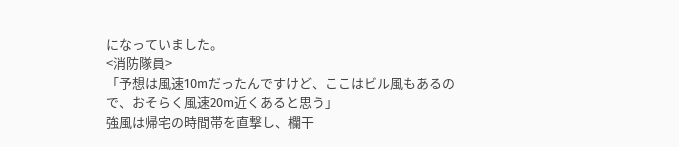になっていました。
<消防隊員>
「予想は風速10mだったんですけど、ここはビル風もあるので、おそらく風速20m近くあると思う」
強風は帰宅の時間帯を直撃し、欄干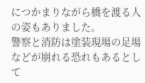につかまりながら橋を渡る人の姿もありました。
警察と消防は塗装現場の足場などが崩れる恐れもあるとして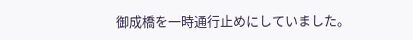御成橋を一時通行止めにしていました。